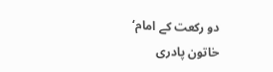دو رکعت کے امام‘ خاتون پادری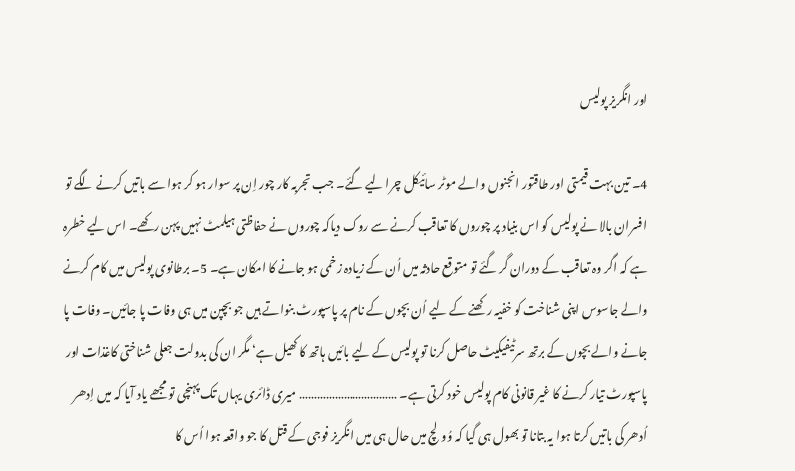اور انگریز پولیس

4۔ تین بہت قیمتی اور طاقتور انجنوں والے موٹر سائیکل چرا لیے گئے۔ جب تجربہ کار چور اِن پر سوار ہو کر ہوا سے باتیں کرنے لگے تو افسران بالا نے پولیس کو اس بنیاد پر چوروں کا تعاقب کرنے سے روک دیاکہ چوروں نے حفاظتی ہیلمٹ نہیں پہن رکھے۔ اس لیے خطرہ ہے کہ اگر وہ تعاقب کے دوران گر گئے تو متوقع حادثہ میں اُن کے زیادہ زخمی ہو جانے کا امکان ہے۔ 5۔ برطانوی پولیس میں کام کرنے والے جاسوس اپنی شناخت کو خفیہ رکھنے کے لیے اُن بچوں کے نام پر پاسپورٹ بنواتے ہیں جو بچپن میں ہی وفات پا جائیں۔ وفات پا جانے والے بچوں کے برتھ سرٹیفیکیٹ حاصل کرنا تو پولیس کے لیے بائیں ہاتھ کا کھیل ہے‘ مگر ان کی بدولت جعلی شناختی کاغذات اور پاسپورٹ تیار کرنے کا غیر قانونی کام پولیس خود کرتی ہے۔ …………………………… میری ڈائری یہاں تک پہنچی تو مجھے یاد آیا کہ میں اِدھر اُدھر کی باتیں کرتا ہوا یہ بتانا تو بھول ہی گیا کہ وُولچ میں حال ہی میں انگریز فوجی کے قتل کا جو واقعہ ہوا اُس کا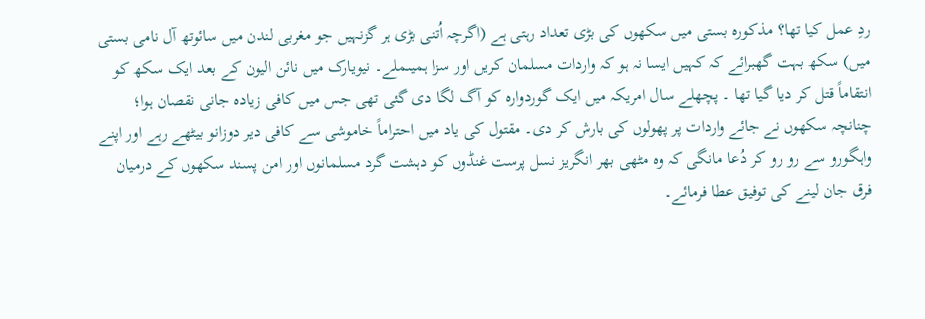ردِ عمل کیا تھا؟ مذکورہ بستی میں سکھوں کی بڑی تعداد رہتی ہے (اگرچہ اُتنی بڑی ہر گزنہیں جو مغربی لندن میں سائوتھ آل نامی بستی میں) سکھ بہت گھبرائے کہ کہیں ایسا نہ ہو کہ واردات مسلمان کریں اور سزا ہمیںملے۔ نیویارک میں نائن الیون کے بعد ایک سکھ کو انتقاماً قتل کر دیا گیا تھا ۔ پچھلے سال امریکہ میں ایک گوردوارہ کو آگ لگا دی گئی تھی جس میں کافی زیادہ جانی نقصان ہوا؛ چنانچہ سکھوں نے جائے واردات پر پھولوں کی بارش کر دی۔ مقتول کی یاد میں احتراماً خاموشی سے کافی دیر دوزانو بیٹھے رہے اور اپنے واہگورو سے رو رو کر دُعا مانگی کہ وہ مٹھی بھر انگریز نسل پرست غنڈوں کو دہشت گرد مسلمانوں اور امن پسند سکھوں کے درمیان فرق جان لینے کی توفیق عطا فرمائے۔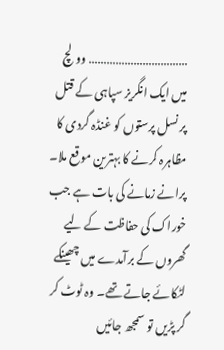…………………………… وولچ میں ایک انگریز سپاہی کے قتل پر نسل پرستوں کو غنڈہ گردی کا مظاہرہ کرنے کا بہترین موقع ملا۔ پرانے زمانے کی بات ہے جب خوراک کی حفاظت کے لیے گھروں کے برآمدے میں چھینکے لٹکائے جاتے تھے۔ وہ ٹوٹ کر گر پڑیں تو سمجھ جائیں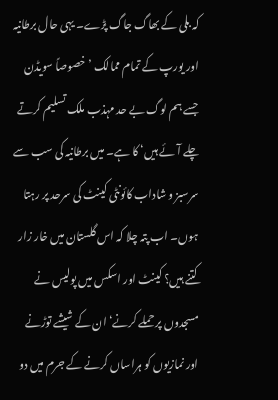کہ بلی کے بھاگ جاگ پڑے۔ یہی حال برطانیہ اور یورپ کے تمام ممالک ’خصوصاً سویڈن جسے ہم لوگ بے حد مہذب ملک تسلیم کرتے چلے آئے ہیں‘ کا ہے۔ میں برطانیہ کی سب سے سرسبز و شاداب کائونٹی کینٹ کی سرحد پر رہتا ہوں۔ اب پتہ چلا کہ اس گلستان میں خار زار کتنے ہیں؟ کینٹ اور اسکس میں پولیس نے مسجدوں پر حملے کرنے‘ ان کے شیشے توڑنے اور نمازیوں کو ہراساں کرنے کے جرم میں دو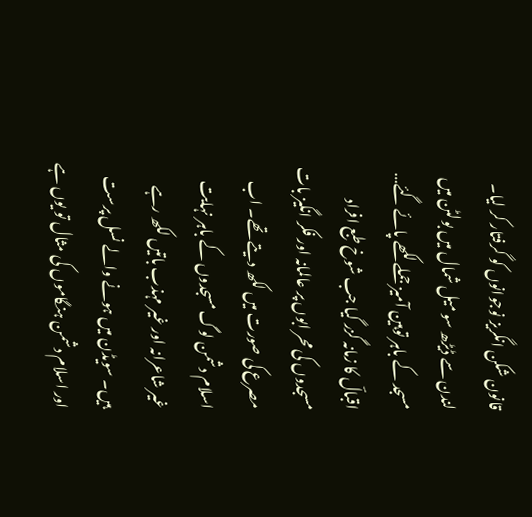قانون شکن انگریز نوجوانوں کو گرفتار کر لیا۔ لندن سے ڈیڑھ سو میل شمال میں بولٹن میں مسجد کے باہر توہین آمیز جملے لکھے پائے گئے… اقبالؔ کا زمانہ گزر گیا جب شوخ طبع افراد مسجدوں کی محر ابوں پر عالمانہ اور فکر انگیز بات مصرع کی صورت میں لکھ دیتے تھے۔ اب اسلام دشمن لوگ مسجدوں کے باہر نہایت غیر شاعرانہ اور غیر مہذب باتیں لکھ رہے ہیں۔ سویڈن میں ہونے والے نسل پرست اور اسلام دشمن ہنگاموں کی مثال تو یوں ہے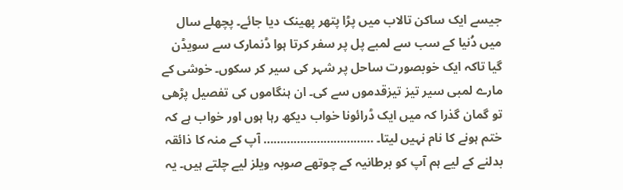جیسے ایک ساکن تالاب میں پڑا پتھر پھینک دیا جائے۔ پچھلے سال میں دُنیا کے سب سے لمبے پل پر سفر کرتا ہوا ڈنمارک سے سویڈن گیا تاکہ ایک خوبصورت ساحل پر شہر کی سیر کر سکوں۔ خوشی کے مارے لمبی سیر تیز تیزقدموں سے کی۔ ان ہنگاموں کی تفصیل پڑھی تو گمان گذرا کہ میں ایک ڈرائونا خواب دیکھ رہا ہوں اور خواب ہے کہ ختم ہونے کا نام نہیں لیتا۔ …………………………… آپ کے منہ کا ذائقہ بدلنے کے لیے ہم آپ کو برطانیہ کے چوتھے صوبہ ویلز لیے چلتے ہیں۔ یہ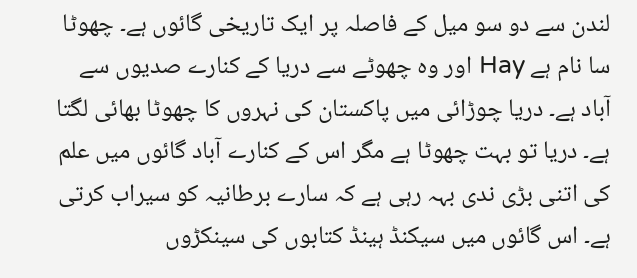لندن سے دو سو میل کے فاصلہ پر ایک تاریخی گائوں ہے۔ چھوٹا سا نام ہے Hay اور وہ چھوٹے سے دریا کے کنارے صدیوں سے آباد ہے۔ دریا چوڑائی میں پاکستان کی نہروں کا چھوٹا بھائی لگتا ہے۔ دریا تو بہت چھوٹا ہے مگر اس کے کنارے آباد گائوں میں علم کی اتنی بڑی ندی بہہ رہی ہے کہ سارے برطانیہ کو سیراب کرتی ہے۔ اس گائوں میں سیکنڈ ہینڈ کتابوں کی سینکڑوں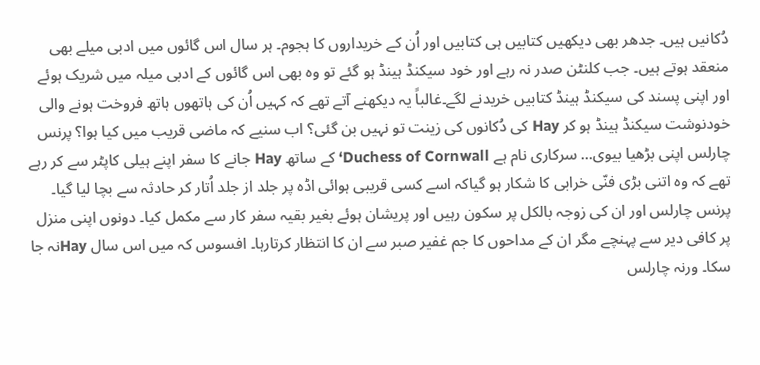دُکانیں ہیں۔ جدھر بھی دیکھیں کتابیں ہی کتابیں اور اُن کے خریداروں کا ہجوم۔ ہر سال اس گائوں میں ادبی میلے بھی منعقد ہوتے ہیں۔ جب کلنٹن صدر نہ رہے اور خود سیکنڈ ہینڈ ہو گئے تو وہ بھی اس گائوں کے ادبی میلہ میں شریک ہوئے اور اپنی پسند کی سیکنڈ ہینڈ کتابیں خریدنے لگے۔غالباً یہ دیکھنے آتے تھے کہ کہیں اُن کی ہاتھوں ہاتھ فروخت ہونے والی خودنوشت سیکنڈ ہینڈ ہو کر Hay کی دُکانوں کی زینت تو نہیں بن گئی؟ اب سنیے کہ ماضی قریب میں کیا ہوا؟ پرنس چارلس اپنی بڑھیا بیوی… سرکاری نام ہے Duchess of Cornwall‘ کے ساتھ Hay جانے کا سفر اپنے ہیلی کاپٹر سے کر رہے تھے کہ وہ اتنی بڑی فنّی خرابی کا شکار ہو گیاکہ اسے کسی قریبی ہوائی اڈہ پر جلد از جلد اُتار کر حادثہ سے بچا لیا گیا۔ پرنس چارلس اور ان کی زوجہ بالکل پر سکون رہیں اور پریشان ہوئے بغیر بقیہ سفر کار سے مکمل کیا۔ دونوں اپنی منزل پر کافی دیر سے پہنچے مگر ان کے مداحوں کا جم غفیر صبر سے ان کا انتظار کرتارہا۔ افسوس کہ میں اس سال Hayنہ جا سکا۔ ورنہ چارلس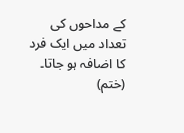کے مداحوں کی تعداد میں ایک فرد کا اضافہ ہو جاتا۔ (ختم)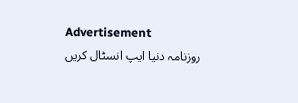Advertisement
روزنامہ دنیا ایپ انسٹال کریں